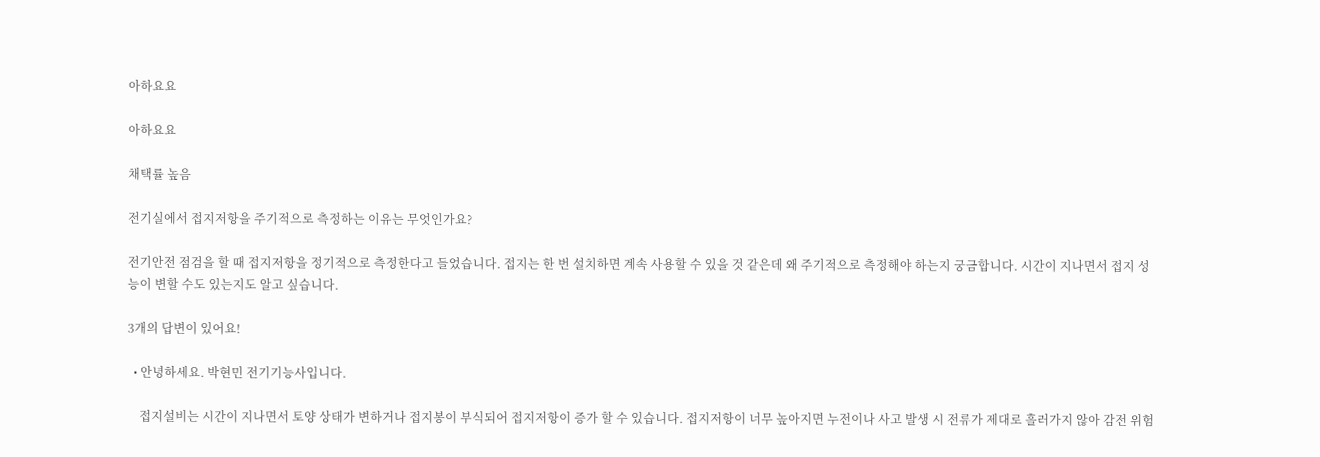아하요요

아하요요

채택률 높음

전기실에서 접지저항을 주기적으로 측정하는 이유는 무엇인가요?

전기안전 점검을 할 때 접지저항을 정기적으로 측정한다고 들었습니다. 접지는 한 번 설치하면 계속 사용할 수 있을 것 같은데 왜 주기적으로 측정해야 하는지 궁금합니다. 시간이 지나면서 접지 성능이 변할 수도 있는지도 알고 싶습니다.

3개의 답변이 있어요!

  • 안녕하세요. 박현민 전기기능사입니다.

    접지설비는 시간이 지나면서 토양 상태가 변하거나 접지봉이 부식되어 접지저항이 증가 할 수 있습니다. 접지저항이 너무 높아지면 누전이나 사고 발생 시 전류가 제대로 흘러가지 않아 감전 위험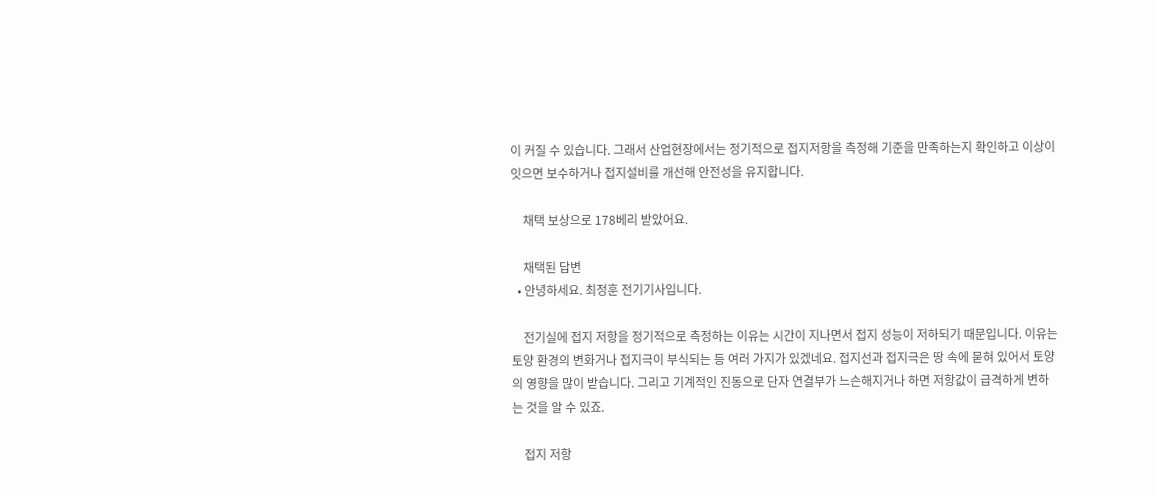이 커질 수 있습니다. 그래서 산업현장에서는 정기적으로 접지저항을 측정해 기준을 만족하는지 확인하고 이상이 잇으면 보수하거나 접지설비를 개선해 안전성을 유지합니다.

    채택 보상으로 178베리 받았어요.

    채택된 답변
  • 안녕하세요. 최정훈 전기기사입니다.

    전기실에 접지 저항을 정기적으로 측정하는 이유는 시간이 지나면서 접지 성능이 저하되기 때문입니다. 이유는 토양 환경의 변화거나 접지극이 부식되는 등 여러 가지가 있겠네요. 접지선과 접지극은 땅 속에 묻혀 있어서 토양의 영향을 많이 받습니다. 그리고 기계적인 진동으로 단자 연결부가 느슨해지거나 하면 저항값이 급격하게 변하는 것을 알 수 있죠.

    접지 저항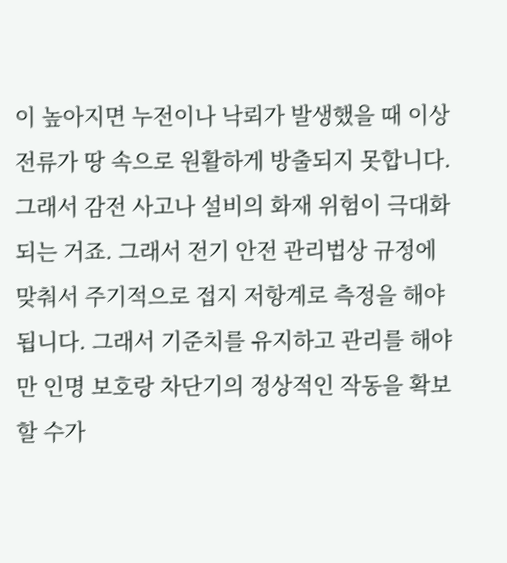이 높아지면 누전이나 낙뢰가 발생했을 때 이상 전류가 땅 속으로 원활하게 방출되지 못합니다. 그래서 감전 사고나 설비의 화재 위험이 극대화되는 거죠. 그래서 전기 안전 관리법상 규정에 맞춰서 주기적으로 접지 저항계로 측정을 해야 됩니다. 그래서 기준치를 유지하고 관리를 해야만 인명 보호랑 차단기의 정상적인 작동을 확보할 수가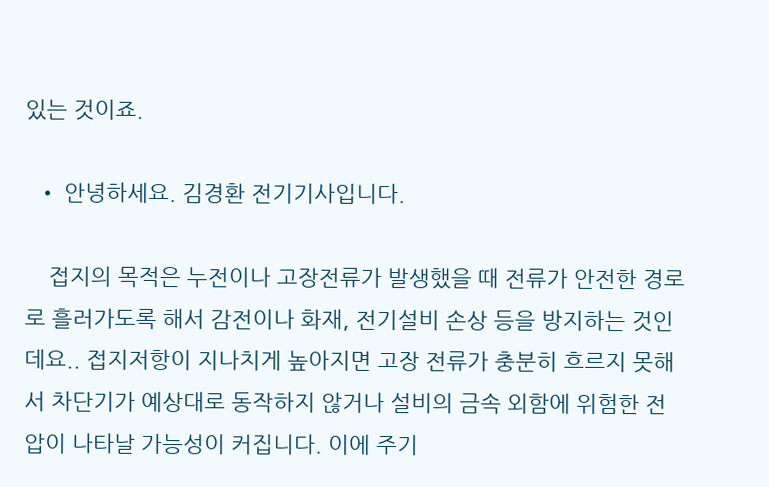있는 것이죠.

  • 안녕하세요. 김경환 전기기사입니다.

    접지의 목적은 누전이나 고장전류가 발생했을 때 전류가 안전한 경로로 흘러가도록 해서 감전이나 화재, 전기설비 손상 등을 방지하는 것인데요.. 접지저항이 지나치게 높아지면 고장 전류가 충분히 흐르지 못해서 차단기가 예상대로 동작하지 않거나 설비의 금속 외함에 위험한 전압이 나타날 가능성이 커집니다. 이에 주기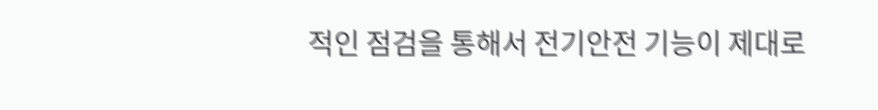적인 점검을 통해서 전기안전 기능이 제대로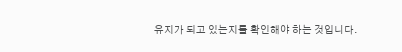유지가 되고 있는지를 확인해야 하는 것입니다.